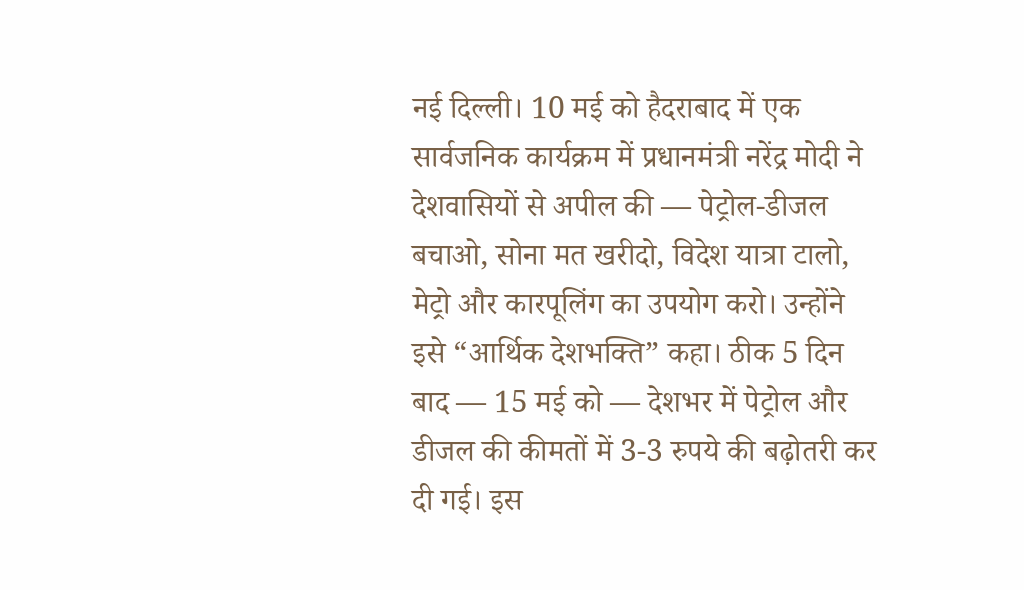नई दिल्ली। 10 मई को हैदराबाद में एक सार्वजनिक कार्यक्रम में प्रधानमंत्री नरेंद्र मोदी ने देशवासियों से अपील की — पेट्रोल-डीजल बचाओ, सोना मत खरीदो, विदेश यात्रा टालो, मेट्रो और कारपूलिंग का उपयोग करो। उन्होंने इसे “आर्थिक देशभक्ति” कहा। ठीक 5 दिन बाद — 15 मई को — देशभर में पेट्रोल और डीजल की कीमतों में 3-3 रुपये की बढ़ोतरी कर दी गई। इस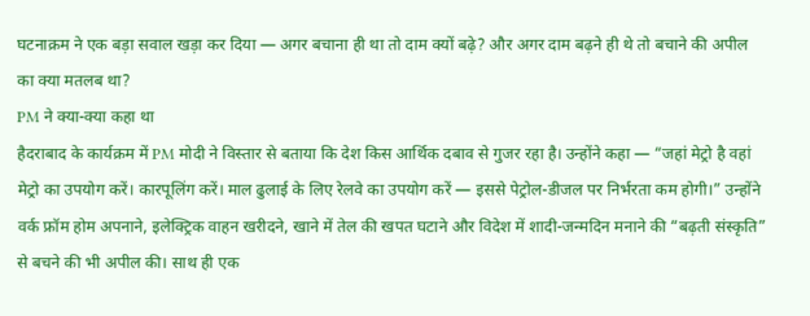घटनाक्रम ने एक बड़ा सवाल खड़ा कर दिया — अगर बचाना ही था तो दाम क्यों बढ़े? और अगर दाम बढ़ने ही थे तो बचाने की अपील का क्या मतलब था?
PM ने क्या-क्या कहा था
हैदराबाद के कार्यक्रम में PM मोदी ने विस्तार से बताया कि देश किस आर्थिक दबाव से गुजर रहा है। उन्होंने कहा — “जहां मेट्रो है वहां मेट्रो का उपयोग करें। कारपूलिंग करें। माल ढुलाई के लिए रेलवे का उपयोग करें — इससे पेट्रोल-डीजल पर निर्भरता कम होगी।” उन्होंने वर्क फ्रॉम होम अपनाने, इलेक्ट्रिक वाहन खरीदने, खाने में तेल की खपत घटाने और विदेश में शादी-जन्मदिन मनाने की “बढ़ती संस्कृति” से बचने की भी अपील की। साथ ही एक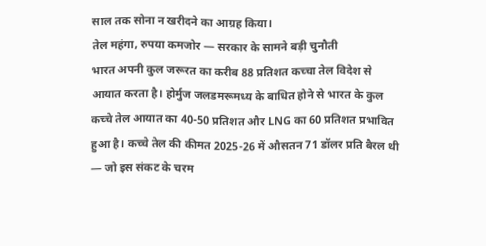साल तक सोना न खरीदने का आग्रह किया।
तेल महंगा, रुपया कमजोर — सरकार के सामने बड़ी चुनौती
भारत अपनी कुल जरूरत का करीब 88 प्रतिशत कच्चा तेल विदेश से आयात करता है। होर्मुज जलडमरूमध्य के बाधित होने से भारत के कुल कच्चे तेल आयात का 40-50 प्रतिशत और LNG का 60 प्रतिशत प्रभावित हुआ है। कच्चे तेल की कीमत 2025-26 में औसतन 71 डॉलर प्रति बैरल थी — जो इस संकट के चरम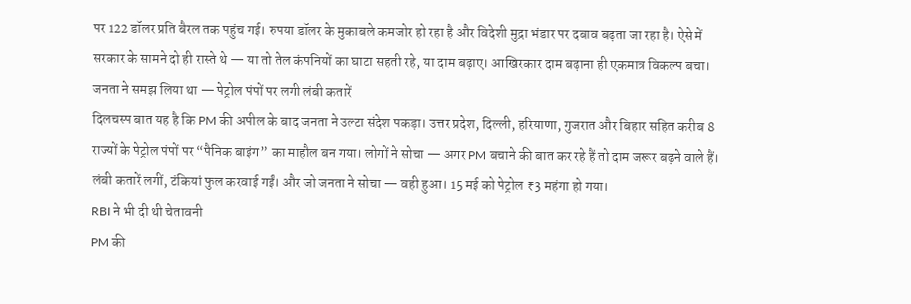पर 122 डॉलर प्रति बैरल तक पहुंच गई। रुपया डॉलर के मुकाबले कमजोर हो रहा है और विदेशी मुद्रा भंडार पर दबाव बढ़ता जा रहा है। ऐसे में सरकार के सामने दो ही रास्ते थे — या तो तेल कंपनियों का घाटा सहती रहे, या दाम बढ़ाए। आखिरकार दाम बढ़ाना ही एकमात्र विकल्प बचा।
जनता ने समझ लिया था — पेट्रोल पंपों पर लगी लंबी कतारें
दिलचस्प बात यह है कि PM की अपील के बाद जनता ने उल्टा संदेश पकड़ा। उत्तर प्रदेश, दिल्ली, हरियाणा, गुजरात और बिहार सहित करीब 8 राज्यों के पेट्रोल पंपों पर “पैनिक बाइंग” का माहौल बन गया। लोगों ने सोचा — अगर PM बचाने की बात कर रहे हैं तो दाम जरूर बढ़ने वाले हैं। लंबी कतारें लगीं, टंकियां फुल करवाई गईं। और जो जनता ने सोचा — वही हुआ। 15 मई को पेट्रोल ₹3 महंगा हो गया।
RBI ने भी दी थी चेतावनी
PM की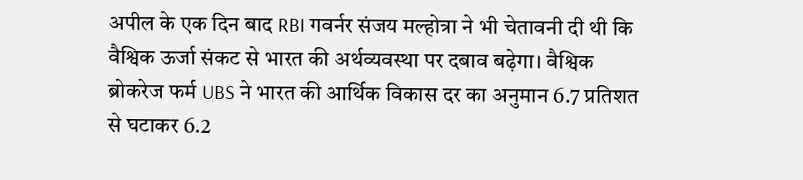अपील के एक दिन बाद RBI गवर्नर संजय मल्होत्रा ने भी चेतावनी दी थी कि वैश्विक ऊर्जा संकट से भारत की अर्थव्यवस्था पर दबाव बढ़ेगा। वैश्विक ब्रोकरेज फर्म UBS ने भारत की आर्थिक विकास दर का अनुमान 6.7 प्रतिशत से घटाकर 6.2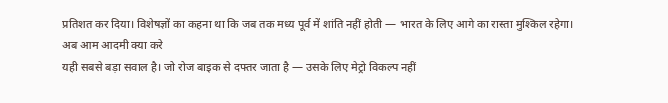प्रतिशत कर दिया। विशेषज्ञों का कहना था कि जब तक मध्य पूर्व में शांति नहीं होती — भारत के लिए आगे का रास्ता मुश्किल रहेगा।
अब आम आदमी क्या करे
यही सबसे बड़ा सवाल है। जो रोज बाइक से दफ्तर जाता है — उसके लिए मेट्रो विकल्प नहीं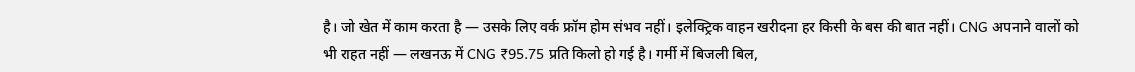है। जो खेत में काम करता है — उसके लिए वर्क फ्रॉम होम संभव नहीं। इलेक्ट्रिक वाहन खरीदना हर किसी के बस की बात नहीं। CNG अपनाने वालों को भी राहत नहीं — लखनऊ में CNG ₹95.75 प्रति किलो हो गई है। गर्मी में बिजली बिल,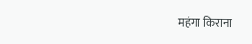महंगा किराना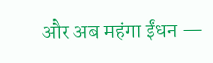और अब महंगा ईंधन —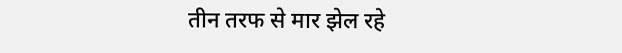तीन तरफ से मार झेल रहे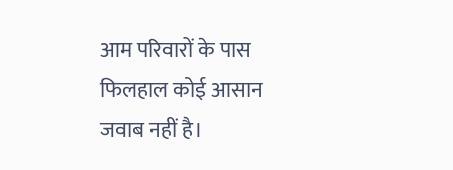आम परिवारों के पास फिलहाल कोई आसान जवाब नहीं है।